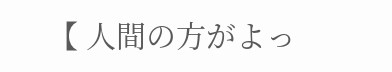【 人間の方がよっ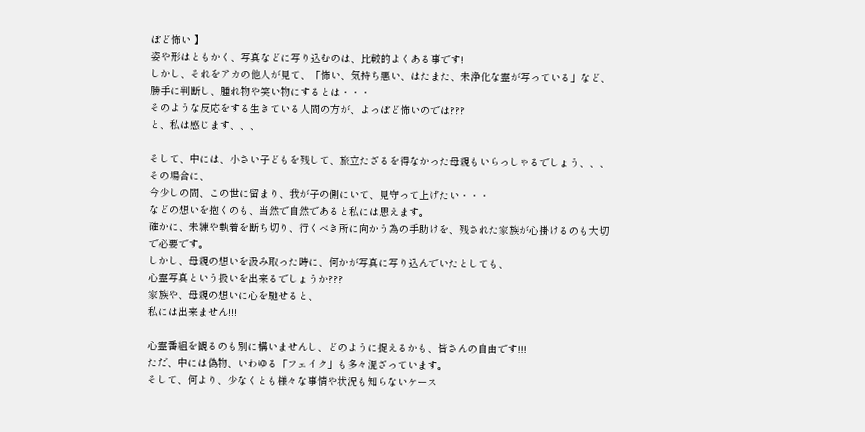ぽど怖い 】
姿や形はともかく、写真などに写り込むのは、比較的よくある事です!
しかし、それをアカの他人が見て、「怖い、気持ち悪い、はたまた、未浄化な霊が写っている」など、
勝手に判断し、腫れ物や笑い物にするとは・・・
そのような反応をする生きている人間の方が、よっぽど怖いのでは???
と、私は感じます、、、

そして、中には、小さい子どもを残して、旅立たざるを得なかった母親もいらっしゃるでしょう、、、
その場合に、
今少しの間、この世に留まり、我が子の側にいて、見守って上げたい・・・
などの想いを抱くのも、当然で自然であると私には思えます。
確かに、未練や執着を断ち切り、行くべき所に向かう為の手助けを、残された家族が心掛けるのも大切で必要です。
しかし、母親の想いを汲み取った時に、何かが写真に写り込んでいたとしても、
心霊写真という扱いを出来るでしょうか???
家族や、母親の想いに心を馳せると、
私には出来ません!!!

心霊番組を観るのも別に構いませんし、どのように捉えるかも、皆さんの自由です!!!
ただ、中には偽物、いわゆる「フェイク」も多々混ざっています。
そして、何より、少なくとも様々な事情や状況も知らないケース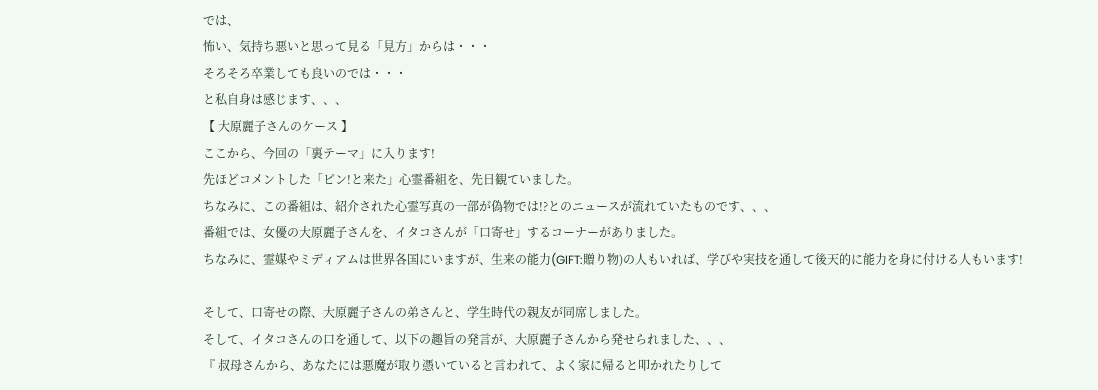では、
怖い、気持ち悪いと思って見る「見方」からは・・・
そろそろ卒業しても良いのでは・・・
と私自身は感じます、、、
【 大原麗子さんのケース 】
ここから、今回の「裏テーマ」に入ります!
先ほどコメントした「ピン!と来た」心霊番組を、先日観ていました。
ちなみに、この番組は、紹介された心霊写真の一部が偽物では!?とのニュースが流れていたものです、、、
番組では、女優の大原麗子さんを、イタコさんが「口寄せ」するコーナーがありました。
ちなみに、霊媒やミディアムは世界各国にいますが、生来の能力(GIFT:贈り物)の人もいれば、学びや実技を通して後天的に能力を身に付ける人もいます!

そして、口寄せの際、大原麗子さんの弟さんと、学生時代の親友が同席しました。
そして、イタコさんの口を通して、以下の趣旨の発言が、大原麗子さんから発せられました、、、
『 叔母さんから、あなたには悪魔が取り憑いていると言われて、よく家に帰ると叩かれたりして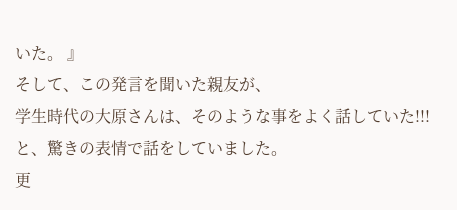いた。 』
そして、この発言を聞いた親友が、
学生時代の大原さんは、そのような事をよく話していた!!!
と、驚きの表情で話をしていました。
更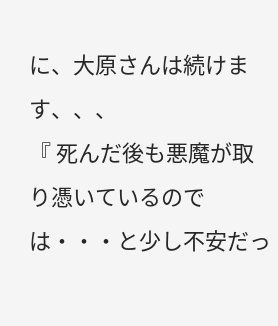に、大原さんは続けます、、、
『 死んだ後も悪魔が取り憑いているのでは・・・と少し不安だっ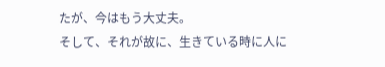たが、今はもう大丈夫。
そして、それが故に、生きている時に人に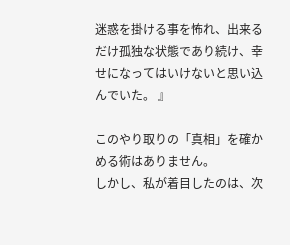迷惑を掛ける事を怖れ、出来るだけ孤独な状態であり続け、幸せになってはいけないと思い込んでいた。 』

このやり取りの「真相」を確かめる術はありません。
しかし、私が着目したのは、次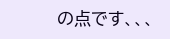の点です、、、